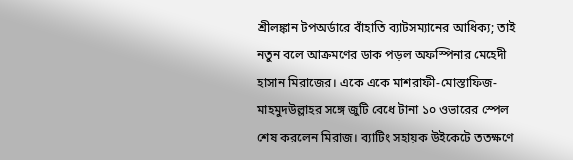শ্রীলঙ্কান টপঅর্ডারে বাঁহাতি ব্যাটসম্যানের আধিক্য; তাই নতুন বলে আক্রমণের ডাক পড়ল অফস্পিনার মেহেদী হাসান মিরাজের। একে একে মাশরাফী-মোস্তাফিজ-মাহমুদউল্লাহর সঙ্গে জুটি বেধে টানা ১০ ওভারের স্পেল শেষ করলেন মিরাজ। ব্যাটিং সহায়ক উইকেটে ততক্ষণে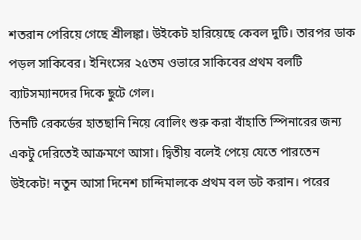শতরান পেরিয়ে গেছে শ্রীলঙ্কা। উইকেট হারিয়েছে কেবল দুটি। তারপর ডাক পড়ল সাকিবের। ইনিংসের ২৫তম ওভারে সাকিবের প্রথম বলটি ব্যাটসম্যানদের দিকে ছুটে গেল।
তিনটি রেকর্ডের হাতছানি নিয়ে বোলিং শুরু করা বাঁহাতি স্পিনারের জন্য একটু দেরিতেই আক্রমণে আসা। দ্বিতীয় বলেই পেয়ে যেতে পারতেন উইকেট! নতুন আসা দিনেশ চান্দিমালকে প্রথম বল ডট করান। পরের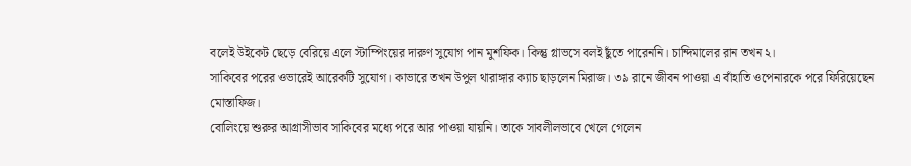বলেই উইকেট ছেড়ে বেরিয়ে এলে স্টাম্পিংয়ের দারুণ সুযোগ পান মুশফিক। কিন্তু গ্লাভসে বলই ছুঁতে পারেননি। চান্দিমালের রান তখন ২।
সাকিবের পরের ওভারেই আরেকটি সুযোগ। কাভারে তখন উপুল থারাঙ্গার ক্যাচ ছাড়লেন মিরাজ। ৩৯ রানে জীবন পাওয়া এ বাঁহাতি ওপেনারকে পরে ফিরিয়েছেন মোস্তাফিজ।
বোলিংয়ে শুরুর আগ্রাসীভাব সাকিবের মধ্যে পরে আর পাওয়া যায়নি। তাকে সাবলীলভাবে খেলে গেলেন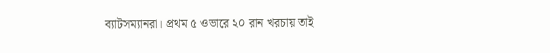ব্যাটসম্যানরা। প্রথম ৫ ওভারে ২০ রান খরচায় তাই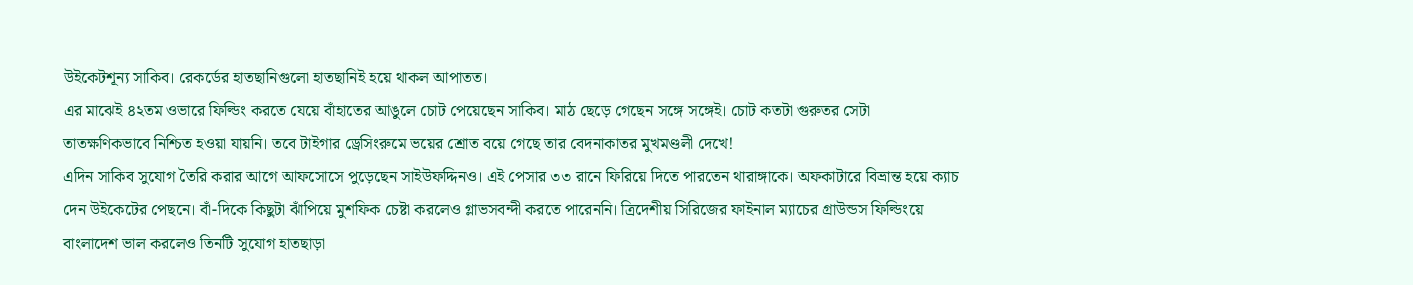উইকেটশূন্য সাকিব। রেকর্ডের হাতছানিগুলো হাতছানিই হয়ে থাকল আপাতত।
এর মাঝেই ৪২তম ওভারে ফিল্ডিং করতে যেয়ে বাঁহাতের আঙুলে চোট পেয়েছেন সাকিব। মাঠ ছেড়ে গেছেন সঙ্গে সঙ্গেই। চোট কতটা গুরুতর সেটা তাতক্ষণিকভাবে নিশ্চিত হওয়া যায়নি। তবে টাইগার ড্রেসিংরুমে ভয়ের শ্রোত বয়ে গেছে তার বেদনাকাতর মুখমণ্ডলী দেখে!
এদিন সাকিব সুযোগ তৈরি করার আগে আফসোসে পুড়েছেন সাইউফদ্দিনও। এই পেসার ৩৩ রানে ফিরিয়ে দিতে পারতেন থারাঙ্গাকে। অফকাটারে বিভ্রান্ত হয়ে ক্যাচ দেন উইকেটের পেছনে। বাঁ-দিকে কিছুটা ঝাঁপিয়ে মুশফিক চেষ্টা করলেও গ্লাভসবন্দী করতে পারেননি। ত্রিদেশীয় সিরিজের ফাইনাল ম্যাচের গ্রাউন্ডস ফিল্ডিংয়ে বাংলাদেশ ভাল করলেও তিনটি সুযোগ হাতছাড়া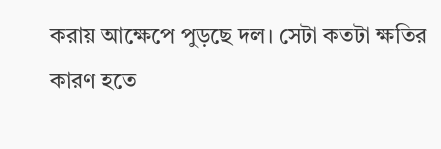করায় আক্ষেপে পুড়ছে দল। সেটা কতটা ক্ষতির কারণ হতে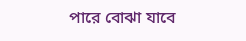পারে বোঝা যাবে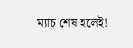ম্যাচ শেষ হলেই!